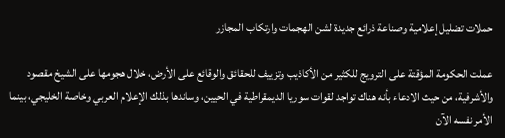حملات تضليل إعلامية وصناعة ذرائع جديدة لشن الهجمات وارتكاب المجازر

عملت الحكومة المؤقتة على الترويج للكثير من الأكاذيب وتزييف للحقائق والوقائع على الأرض، خلال هجومها على الشيخ مقصود والأشرفية، من حيث الادعاء بأنه هناك تواجد لقوات سوريا الديمقراطية في الحيين، وساندها بذلك الإعلام العربي وخاصة الخليجي، بينما الأمر نفسه الآن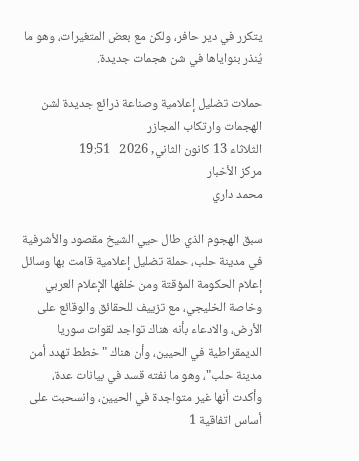يتكرر في دير حافر، ولكن مع بعض المتغيرات، وهو ما يُنذر بنواياها في شن هجمات جديدة.

حملات تضليل إعلامية وصناعة ذرائع جديدة لشن الهجمات وارتكاب المجازر
الثلاثاء 13 كانون الثاني, 2026   19:51
مركز الأخبار
محمد داري

سبق الهجوم الذي طال حيي الشيخ مقصود والأشرفية في مدينة حلب، حملة تضليل إعلامية قامت بها وسائل إعلام الحكومة المؤقتة ومن خلفها الإعلام العربي وخاصة الخليجي، مع تزييف للحقائق والوقائع على الأرض، والادعاء بأنه هناك تواجد لقوات سوريا الديمقراطية في الحيين، وأن هناك "خطط تهدد أمن مدينة حلب"، وهو ما نفته قسد في بيانات عدة، وأكدت أنها غير متواجدة في الحيين، وانسحبت على أساس اتفاقية 1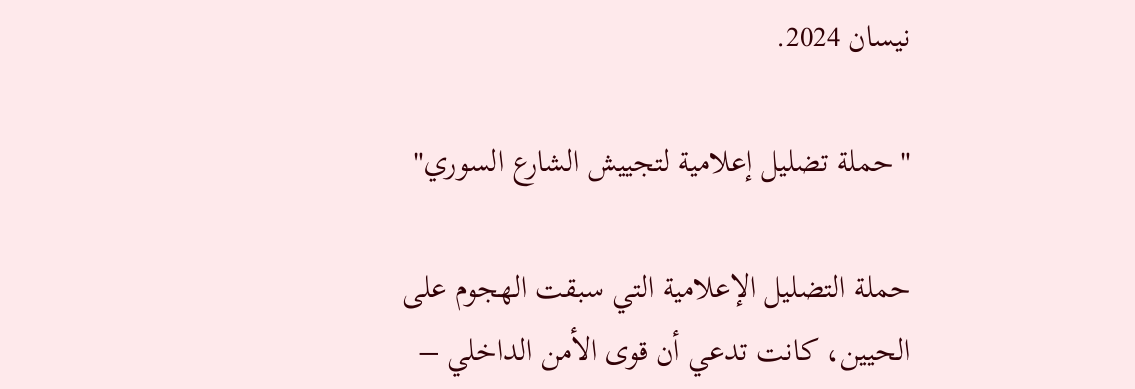نيسان 2024.

"حملة تضليل إعلامية لتجييش الشارع السوري"

حملة التضليل الإعلامية التي سبقت الهجوم على الحيين، كانت تدعي أن قوى الأمن الداخلي –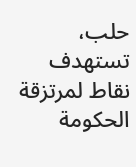حلب، تستهدف نقاط لمرتزقة الحكومة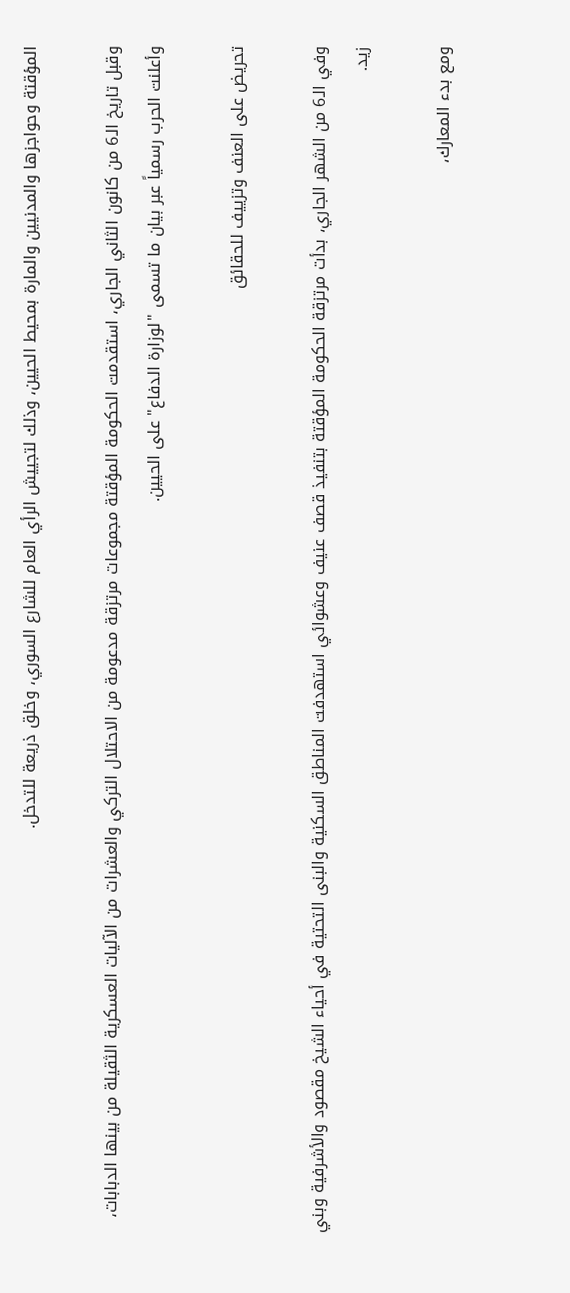المؤقتة وحواجزها والمدنيين والمارة بمحيط الحيين، وذلك لتجييش الرأي العام للشارع السوري، وخلق ذريعة للتدخل.

وقبل تاريخ الـ6 من كانون الثاني الجاري، استقدمت الحكومة المؤقتة مجموعات مرتزقة مدعومة من الاحتلال التركي والعشرات من الآليات العسكرية الثقيلة من بينها الدبابات، وأعلنت الحرب رسمياً عبر بيان ما تسمى "لوزارة الدفاع" على الحيين.

تحريض على العنف وتزييف للحقائق

وفي الـ6 من الشهر الجاري، بدأت مرتزقة الحكومة المؤقتة بتنفيذ قصف عنيف وعشوائي استهدفت المناطق السكنية والبنى التحتية في أحياء الشيخ مقصود والأشرفية وبني زيد.

ومع بدء المعارك،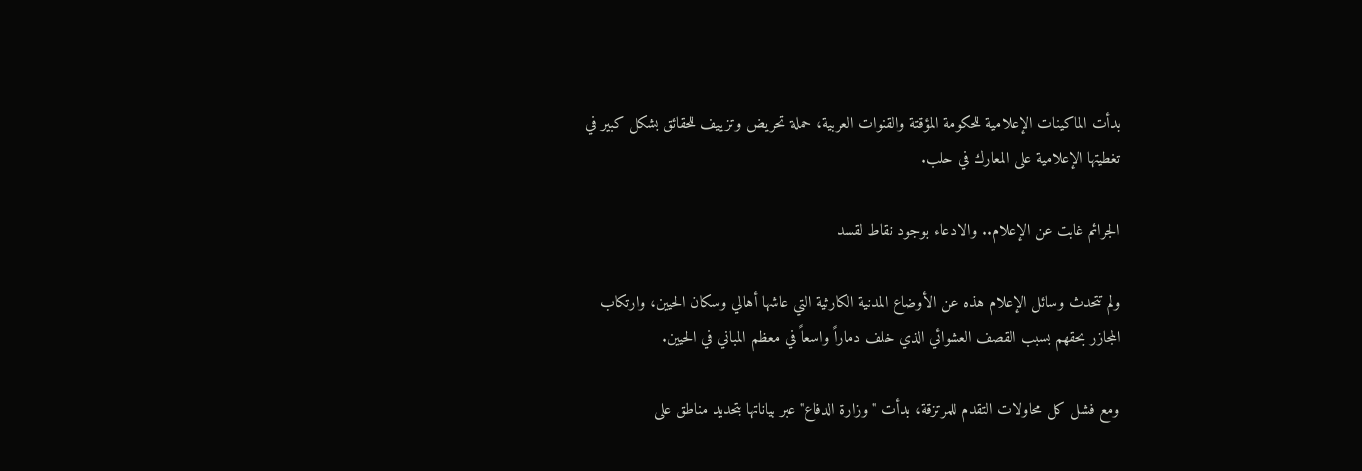بدأت الماكينات الإعلامية للحكومة المؤقتة والقنوات العربية، حملة تحريض وتزييف للحقائق بشكل كبير في تغطيتها الإعلامية على المعارك في حلب.

الجرائم غابت عن الإعلام.. والادعاء بوجود نقاط لقسد

ولم تتحدث وسائل الإعلام هذه عن الأوضاع المدنية الكارثية التي عاشها أهالي وسكان الحيين، وارتكاب المجازر بحقهم بسبب القصف العشوائي الذي خلف دماراً واسعاً في معظم المباني في الحيين.

ومع فشل كل محاولات التقدم للمرتزقة، بدأت "وزارة الدفاع" عبر بياناتها بتحديد مناطق على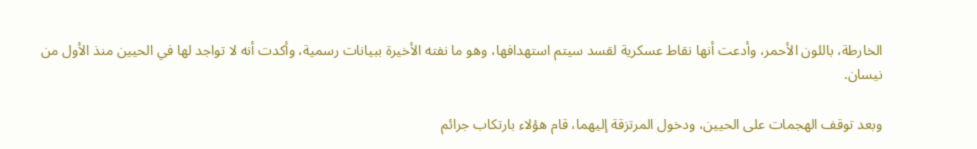الخارطة، باللون الأحمر، وأدعت أنها نقاط عسكرية لقسد سيتم استهدافها، وهو ما نفته الأخيرة ببيانات رسمية، وأكدت أنه لا تواجد لها في الحيين منذ الأول من نيسان.

وبعد توقف الهجمات على الحيين، ودخول المرتزقة إليهما، قام هؤلاء بارتكاب جرائم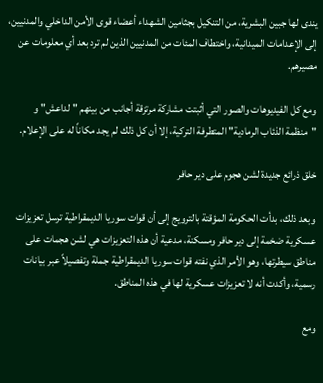يندى لها جبين البشرية، من التنكيل بجثامين الشهداء أعضاء قوى الأمن الداخلي والمدنيين، إلى الإعدامات الميدانية، واختطاف المئات من المدنيين الذين لم ترد بعد أي معلومات عن مصيرهم.

ومع كل الفيديوهات والصور التي أثبتت مشاركة مرتزقة أجانب من بينهم "لداعش" و "منظمة الذئاب الرمادية" المتطرفة التركية، إلا أن كل ذلك لم يجد مكاناً له على الإعلام.

خلق ذرائع جديدة لشن هجوم على دير حافر

وبعد ذلك، بدأت الحكومة المؤقتة بالترويج إلى أن قوات سوريا الديمقراطية ترسل تعزيزات عسكرية ضخمة إلى دير حافر ومسكنة، مدعية أن هذه التعزيزات هي لشن هجمات على مناطق سيطرتها، وهو الأمر الذي نفته قوات سوريا الديمقراطية جملة وتفصيلاً عبر بيانات رسمية، وأكدت أنه لا تعزيزات عسكرية لها في هذه المناطق.

ومع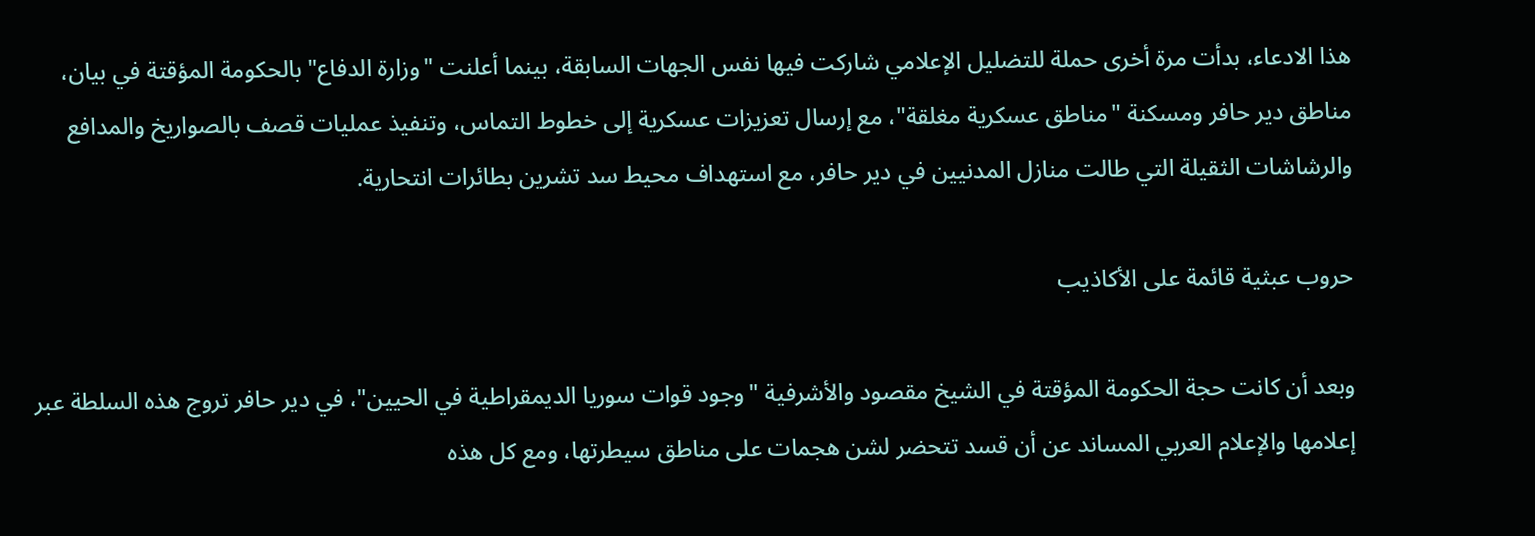هذا الادعاء، بدأت مرة أخرى حملة للتضليل الإعلامي شاركت فيها نفس الجهات السابقة، بينما أعلنت "وزارة الدفاع" بالحكومة المؤقتة في بيان، مناطق دير حافر ومسكنة "مناطق عسكرية مغلقة"، مع إرسال تعزيزات عسكرية إلى خطوط التماس، وتنفيذ عمليات قصف بالصواريخ والمدافع والرشاشات الثقيلة التي طالت منازل المدنيين في دير حافر، مع استهداف محيط سد تشرين بطائرات انتحارية.

حروب عبثية قائمة على الأكاذيب

وبعد أن كانت حجة الحكومة المؤقتة في الشيخ مقصود والأشرفية "وجود قوات سوريا الديمقراطية في الحيين"، في دير حافر تروج هذه السلطة عبر إعلامها والإعلام العربي المساند عن أن قسد تتحضر لشن هجمات على مناطق سيطرتها، ومع كل هذه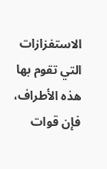الاستفزازات التي تقوم بها هذه الأطراف، فإن قوات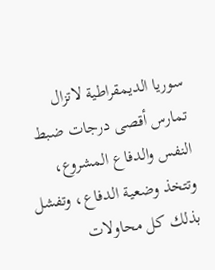سوريا الديمقراطية لاتزال تمارس أقصى درجات ضبط النفس والدفاع المشروع، وتتخذ وضعية الدفاع، وتفشل بذلك كل محاولات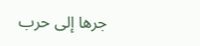جرها إلى حرب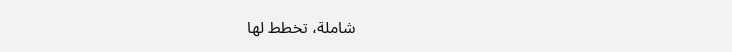شاملة، تخطط لها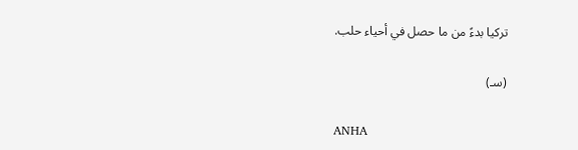تركيا بدءً من ما حصل في أحياء حلب.

(سـ)

ANHA